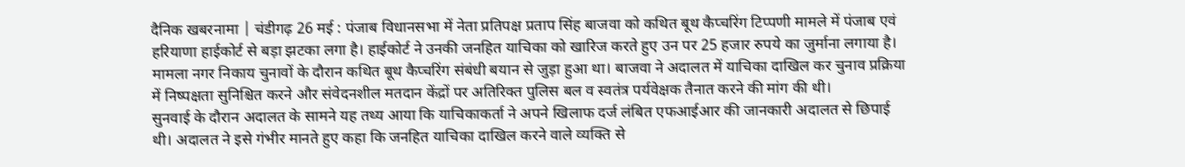दैनिक खबरनामा | चंडीगढ़ 26 मई : पंजाब विधानसभा में नेता प्रतिपक्ष प्रताप सिंह बाजवा को कथित बूथ कैप्चरिंग टिप्पणी मामले में पंजाब एवं हरियाणा हाईकोर्ट से बड़ा झटका लगा है। हाईकोर्ट ने उनकी जनहित याचिका को खारिज करते हुए उन पर 25 हजार रुपये का जुर्माना लगाया है।
मामला नगर निकाय चुनावों के दौरान कथित बूथ कैप्चरिंग संबंधी बयान से जुड़ा हुआ था। बाजवा ने अदालत में याचिका दाखिल कर चुनाव प्रक्रिया में निष्पक्षता सुनिश्चित करने और संवेदनशील मतदान केंद्रों पर अतिरिक्त पुलिस बल व स्वतंत्र पर्यवेक्षक तैनात करने की मांग की थी।
सुनवाई के दौरान अदालत के सामने यह तथ्य आया कि याचिकाकर्ता ने अपने खिलाफ दर्ज लंबित एफआईआर की जानकारी अदालत से छिपाई थी। अदालत ने इसे गंभीर मानते हुए कहा कि जनहित याचिका दाखिल करने वाले व्यक्ति से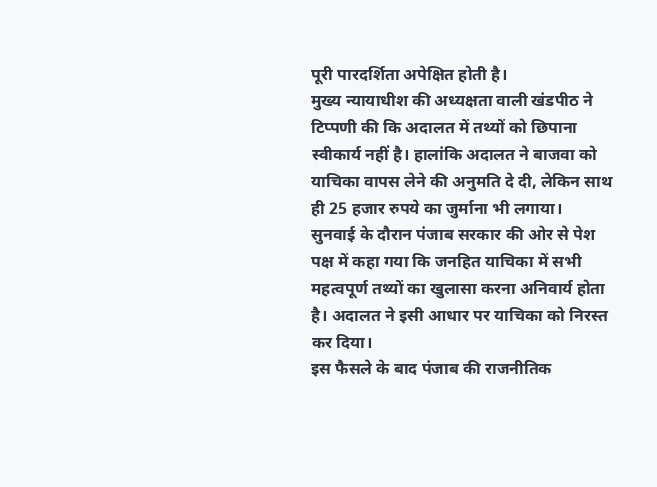पूरी पारदर्शिता अपेक्षित होती है।
मुख्य न्यायाधीश की अध्यक्षता वाली खंडपीठ ने टिप्पणी की कि अदालत में तथ्यों को छिपाना स्वीकार्य नहीं है। हालांकि अदालत ने बाजवा को याचिका वापस लेने की अनुमति दे दी, लेकिन साथ ही 25 हजार रुपये का जुर्माना भी लगाया।
सुनवाई के दौरान पंजाब सरकार की ओर से पेश पक्ष में कहा गया कि जनहित याचिका में सभी महत्वपूर्ण तथ्यों का खुलासा करना अनिवार्य होता है। अदालत ने इसी आधार पर याचिका को निरस्त कर दिया।
इस फैसले के बाद पंजाब की राजनीतिक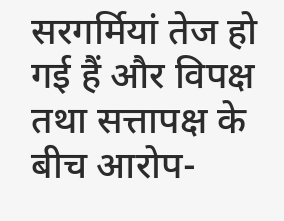सरगर्मियां तेज हो गई हैं और विपक्ष तथा सत्तापक्ष के बीच आरोप-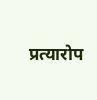प्रत्यारोप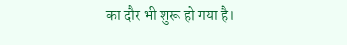का दौर भी शुरू हो गया है।